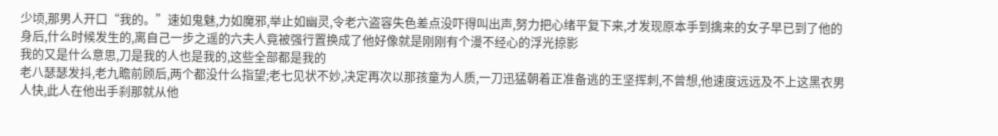少顷,那男人开口“我的。”速如鬼魅,力如魔邪,举止如幽灵,令老六盗容失色差点没吓得叫出声,努力把心绪平复下来,才发现原本手到擒来的女子早已到了他的身后,什么时候发生的,离自己一步之遥的六夫人竟被强行置换成了他好像就是刚刚有个漫不经心的浮光掠影
我的又是什么意思,刀是我的人也是我的,这些全部都是我的
老八瑟瑟发抖,老九瞻前顾后,两个都没什么指望;老七见状不妙,决定再次以那孩童为人质,一刀迅猛朝着正准备逃的王坚挥刺,不曾想,他速度远远及不上这黑衣男人快,此人在他出手刹那就从他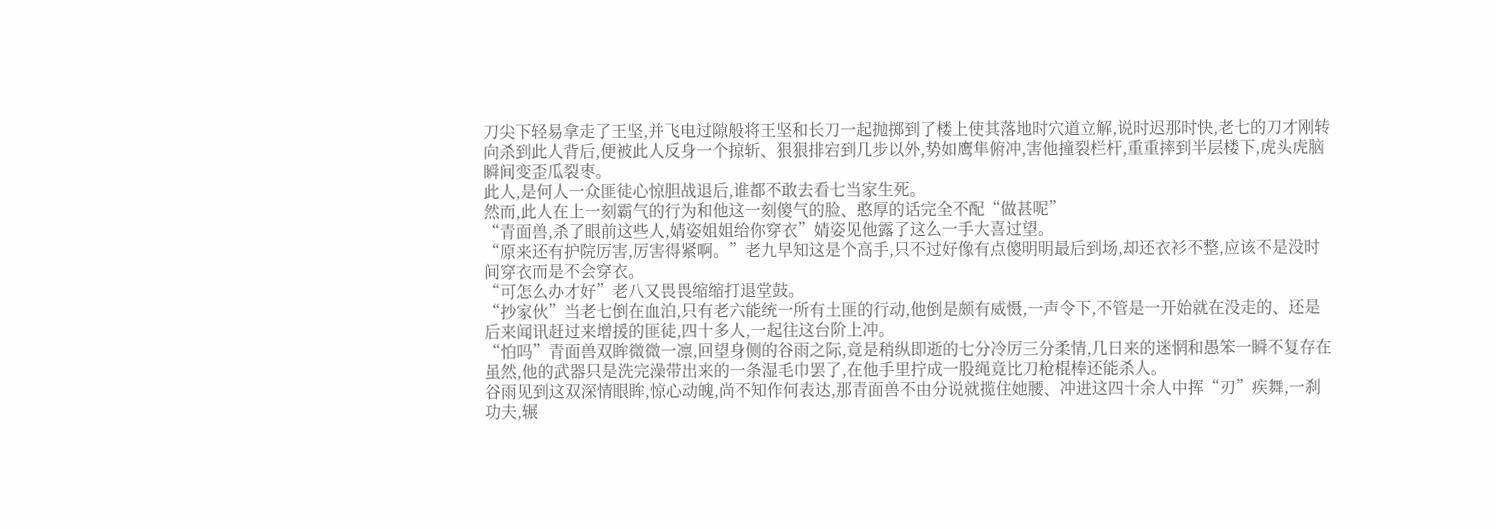刀尖下轻易拿走了王坚,并飞电过隙般将王坚和长刀一起抛掷到了楼上使其落地时穴道立解,说时迟那时快,老七的刀才刚转向杀到此人背后,便被此人反身一个掠斩、狠狠排宕到几步以外,势如鹰隼俯冲,害他撞裂栏杆,重重摔到半层楼下,虎头虎脑瞬间变歪瓜裂枣。
此人,是何人一众匪徒心惊胆战退后,谁都不敢去看七当家生死。
然而,此人在上一刻霸气的行为和他这一刻傻气的脸、憨厚的话完全不配“做甚呢”
“青面兽,杀了眼前这些人,婧姿姐姐给你穿衣”婧姿见他露了这么一手大喜过望。
“原来还有护院厉害,厉害得紧啊。”老九早知这是个高手,只不过好像有点傻明明最后到场,却还衣衫不整,应该不是没时间穿衣而是不会穿衣。
“可怎么办才好”老八又畏畏缩缩打退堂鼓。
“抄家伙”当老七倒在血泊,只有老六能统一所有土匪的行动,他倒是颇有威慑,一声令下,不管是一开始就在没走的、还是后来闻讯赶过来增援的匪徒,四十多人,一起往这台阶上冲。
“怕吗”青面兽双眸微微一凛,回望身侧的谷雨之际,竟是稍纵即逝的七分冷厉三分柔情,几日来的迷惘和愚笨一瞬不复存在虽然,他的武器只是洗完澡带出来的一条湿毛巾罢了,在他手里拧成一股绳竟比刀枪棍棒还能杀人。
谷雨见到这双深情眼眸,惊心动魄,尚不知作何表达,那青面兽不由分说就揽住她腰、冲进这四十余人中挥“刃”疾舞,一刹功夫,辗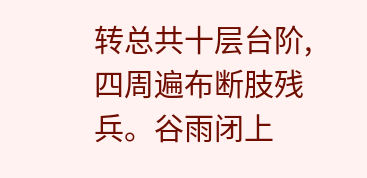转总共十层台阶,四周遍布断肢残兵。谷雨闭上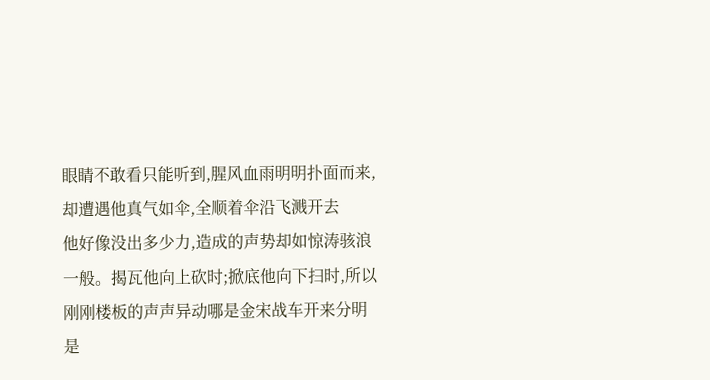眼睛不敢看只能听到,腥风血雨明明扑面而来,却遭遇他真气如伞,全顺着伞沿飞溅开去
他好像没出多少力,造成的声势却如惊涛骇浪一般。揭瓦他向上砍时;掀底他向下扫时,所以刚刚楼板的声声异动哪是金宋战车开来分明是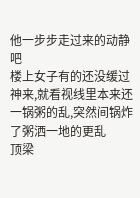他一步步走过来的动静吧
楼上女子有的还没缓过神来,就看视线里本来还一锅粥的乱,突然间锅炸了粥洒一地的更乱
顶梁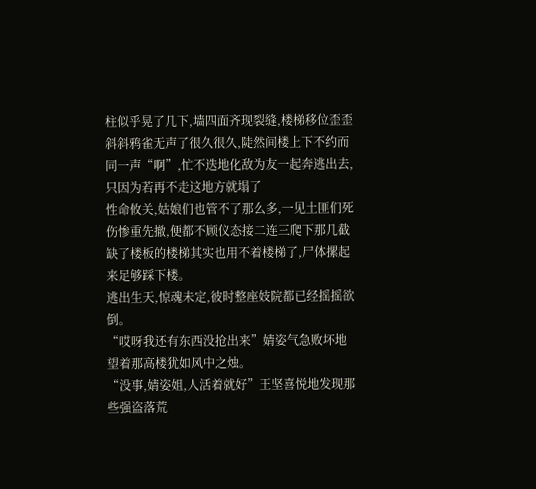柱似乎晃了几下,墙四面齐现裂缝,楼梯移位歪歪斜斜鸦雀无声了很久很久,陡然间楼上下不约而同一声“啊”,忙不迭地化敌为友一起奔逃出去,只因为若再不走这地方就塌了
性命攸关,姑娘们也管不了那么多,一见土匪们死伤惨重先撤,便都不顾仪态接二连三爬下那几截缺了楼板的楼梯其实也用不着楼梯了,尸体摞起来足够踩下楼。
逃出生天,惊魂未定,彼时整座妓院都已经摇摇欲倒。
“哎呀我还有东西没抢出来”婧姿气急败坏地望着那高楼犹如风中之烛。
“没事,婧姿姐,人活着就好”王坚喜悦地发现那些强盗落荒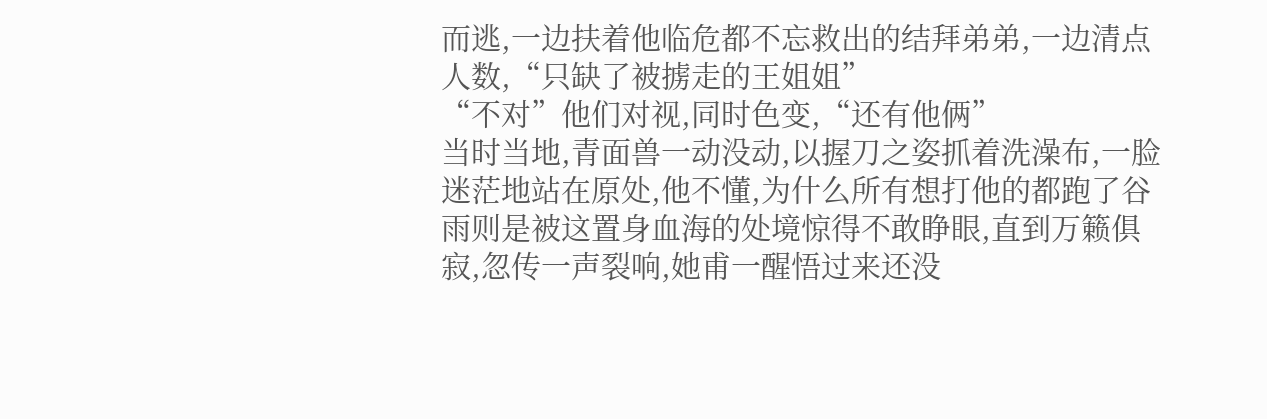而逃,一边扶着他临危都不忘救出的结拜弟弟,一边清点人数,“只缺了被掳走的王姐姐”
“不对”他们对视,同时色变,“还有他俩”
当时当地,青面兽一动没动,以握刀之姿抓着洗澡布,一脸迷茫地站在原处,他不懂,为什么所有想打他的都跑了谷雨则是被这置身血海的处境惊得不敢睁眼,直到万籁俱寂,忽传一声裂响,她甫一醒悟过来还没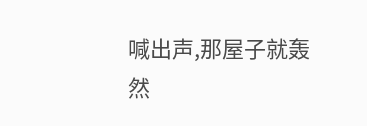喊出声,那屋子就轰然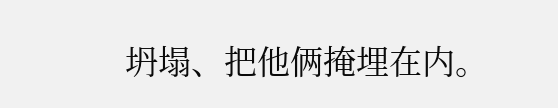坍塌、把他俩掩埋在内。